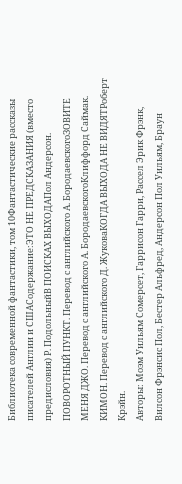Библиотека современной фантастики, том 10Фантастические рассказы писателей Англии и СШАСодержание:ЭТО НЕ ПРЕДСКАЗАНИЯ (вместо предисловия) Р. ПодольныйВ ПОИСКАХ ВЫХОДАПол Андерсон. ПОВОРОТНЫЙ ПУНКТ. Перевод с английского А. БородаевскогоЗОВИТЕ МЕНЯ ДЖО. Перевод с английского А. БородаевскогоКлиффорд Саймак. КИМОН. Перевод с английского Д. ЖуковаКОГДА ВЫХОДА НЕ ВИДЯТРоберт Крэйн.
Авторы: Моэм Уильям Сомерсет, Гаррисон Гарри, Рассел Эрик Фрэнк, Вилсон Фрэнсис Пол, Бестер Альфред, Андерсон Пол Уильям, Браун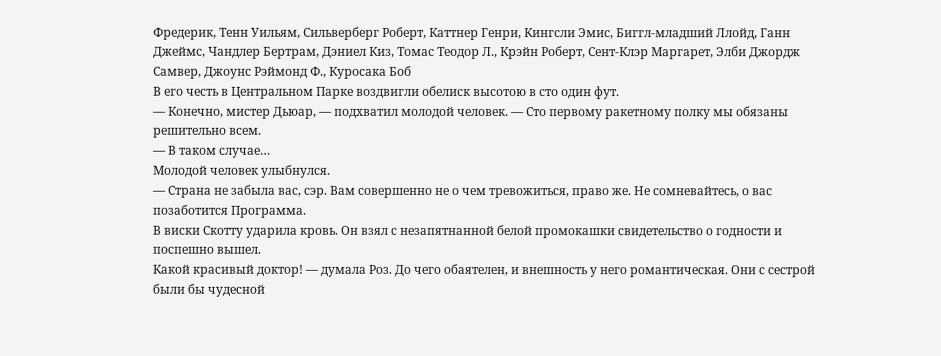Фредерик, Тенн Уильям, Сильверберг Роберт, Каттнер Генри, Кингсли Эмис, Биггл-младший Ллойд, Ганн Джеймс, Чандлер Бертрам, Дэниел Киз, Томас Теодор Л., Крэйн Роберт, Сент-Клэр Маргарет, Элби Джордж Самвер, Джоунс Рэймонд Ф., Куросака Боб
В его честь в Центральном Парке воздвигли обелиск высотою в сто один фут.
— Конечно, мистер Дьюар, — подхватил молодой человек. — Сто первому ракетному полку мы обязаны решительно всем.
— В таком случае…
Молодой человек улыбнулся.
— Страна не забыла вас, сэр. Вам совершенно не о чем тревожиться, право же. Не сомневайтесь, о вас позаботится Программа.
В виски Скотту ударила кровь. Он взял с незапятнанной белой промокашки свидетельство о годности и поспешно вышел.
Какой красивый доктор! — думала Роз. До чего обаятелен, и внешность у него романтическая. Они с сестрой были бы чудесной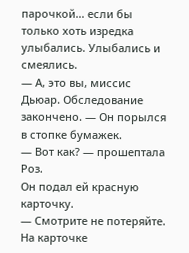парочкой… если бы только хоть изредка улыбались. Улыбались и смеялись.
— А, это вы, миссис Дьюар. Обследование закончено. — Он порылся в стопке бумажек.
— Вот как? — прошептала Роз.
Он подал ей красную карточку.
— Смотрите не потеряйте.
На карточке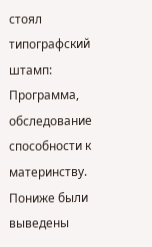стоял типографский штамп: Программа, обследование способности к материнству. Пониже были выведены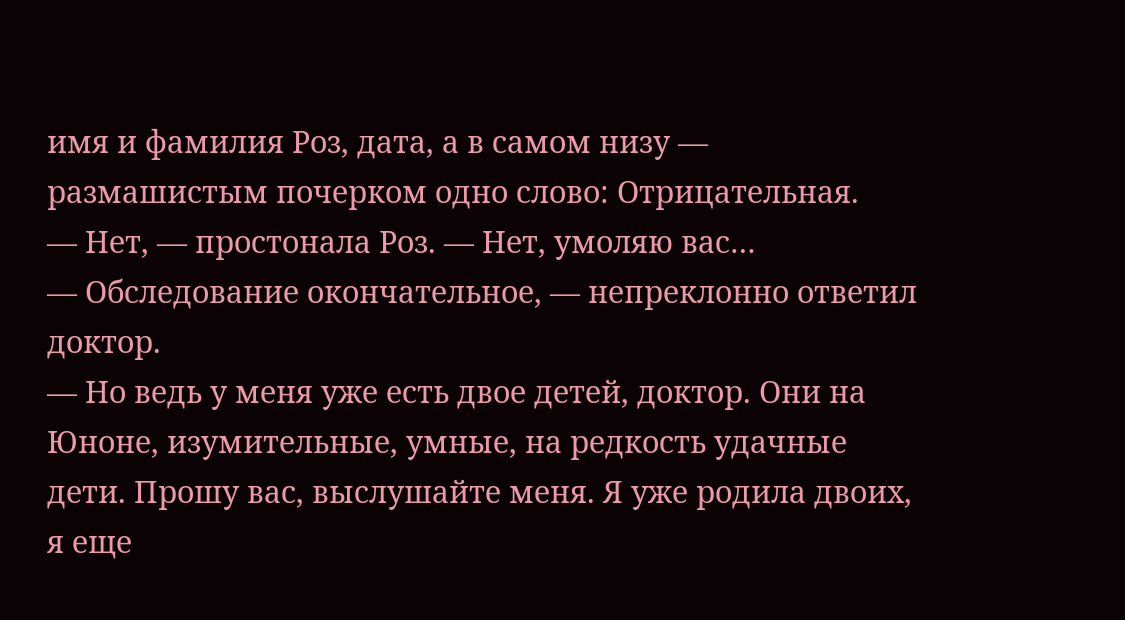имя и фамилия Роз, дата, а в самом низу — размашистым почерком одно слово: Отрицательная.
— Нет, — простонала Роз. — Нет, умоляю вас…
— Обследование окончательное, — непреклонно ответил доктор.
— Но ведь у меня уже есть двое детей, доктор. Они на Юноне, изумительные, умные, на редкость удачные дети. Прошу вас, выслушайте меня. Я уже родила двоих, я еще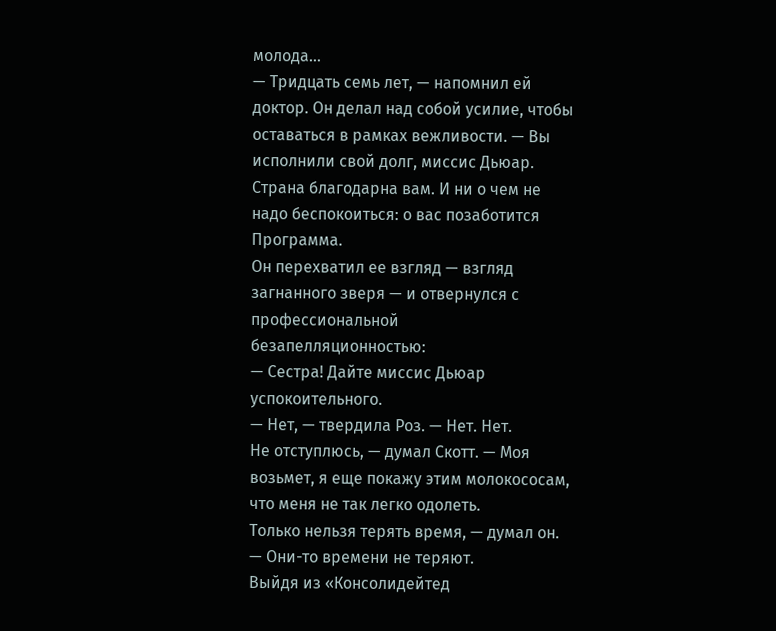молода…
— Тридцать семь лет, — напомнил ей доктор. Он делал над собой усилие, чтобы оставаться в рамках вежливости. — Вы исполнили свой долг, миссис Дьюар. Страна благодарна вам. И ни о чем не надо беспокоиться: о вас позаботится Программа.
Он перехватил ее взгляд — взгляд загнанного зверя — и отвернулся с профессиональной безапелляционностью:
— Сестра! Дайте миссис Дьюар успокоительного.
— Нет, — твердила Роз. — Нет. Нет.
Не отступлюсь, — думал Скотт. — Моя возьмет, я еще покажу этим молокососам, что меня не так легко одолеть.
Только нельзя терять время, — думал он. — Они-то времени не теряют.
Выйдя из «Консолидейтед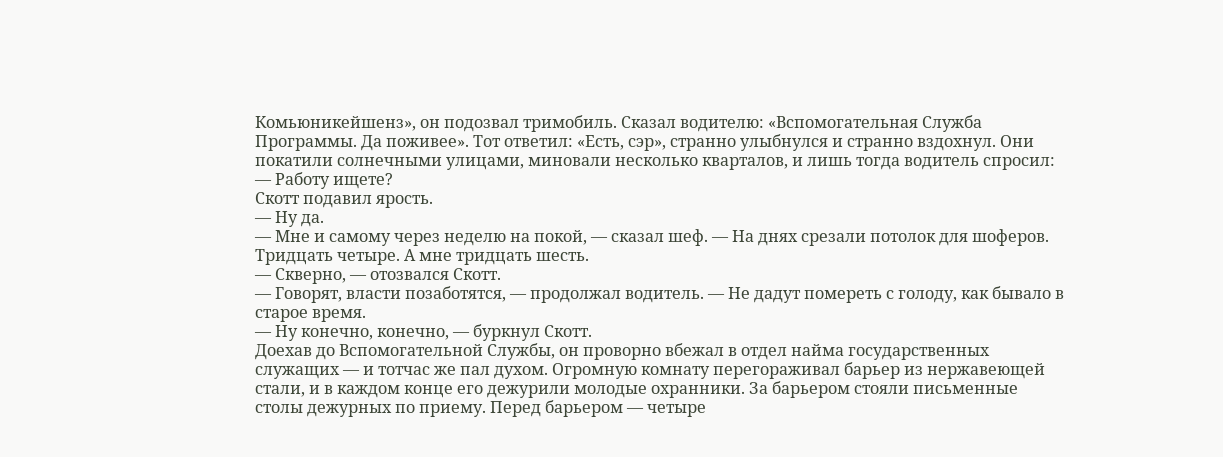Комьюникейшенз», он подозвал тримобиль. Сказал водителю: «Вспомогательная Служба Программы. Да поживее». Тот ответил: «Есть, сэр», странно улыбнулся и странно вздохнул. Они покатили солнечными улицами, миновали несколько кварталов, и лишь тогда водитель спросил:
— Работу ищете?
Скотт подавил ярость.
— Ну да.
— Мне и самому через неделю на покой, — сказал шеф. — На днях срезали потолок для шоферов. Тридцать четыре. А мне тридцать шесть.
— Скверно, — отозвался Скотт.
— Говорят, власти позаботятся, — продолжал водитель. — Не дадут помереть с голоду, как бывало в старое время.
— Ну конечно, конечно, — буркнул Скотт.
Доехав до Вспомогательной Службы, он проворно вбежал в отдел найма государственных служащих — и тотчас же пал духом. Огромную комнату перегораживал барьер из нержавеющей стали, и в каждом конце его дежурили молодые охранники. За барьером стояли письменные столы дежурных по приему. Перед барьером — четыре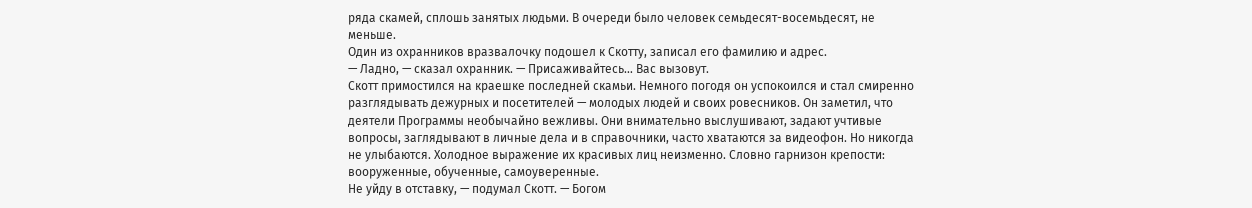ряда скамей, сплошь занятых людьми. В очереди было человек семьдесят-восемьдесят, не меньше.
Один из охранников вразвалочку подошел к Скотту, записал его фамилию и адрес.
— Ладно, — сказал охранник. — Присаживайтесь… Вас вызовут.
Скотт примостился на краешке последней скамьи. Немного погодя он успокоился и стал смиренно разглядывать дежурных и посетителей — молодых людей и своих ровесников. Он заметил, что деятели Программы необычайно вежливы. Они внимательно выслушивают, задают учтивые вопросы, заглядывают в личные дела и в справочники, часто хватаются за видеофон. Но никогда не улыбаются. Холодное выражение их красивых лиц неизменно. Словно гарнизон крепости: вооруженные, обученные, самоуверенные.
Не уйду в отставку, — подумал Скотт. — Богом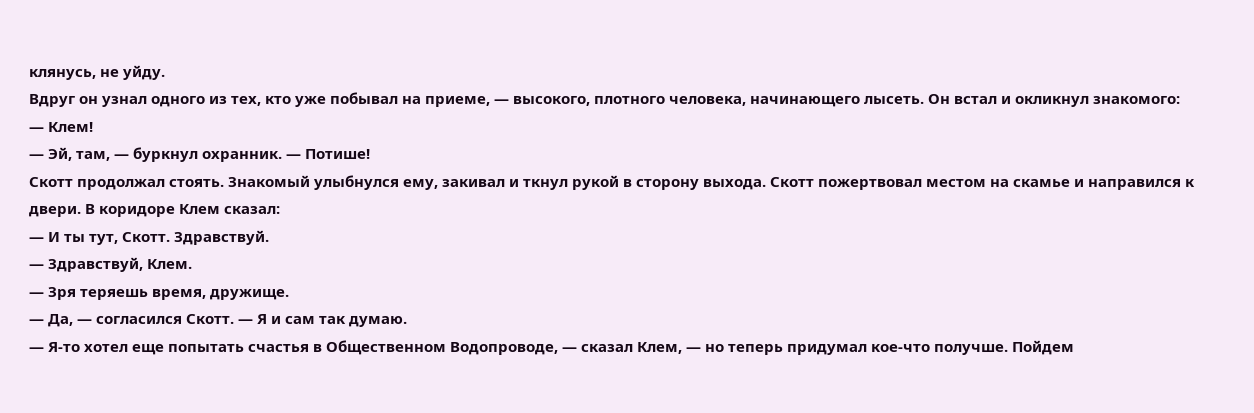клянусь, не уйду.
Вдруг он узнал одного из тех, кто уже побывал на приеме, — высокого, плотного человека, начинающего лысеть. Он встал и окликнул знакомого:
— Клем!
— Эй, там, — буркнул охранник. — Потише!
Скотт продолжал стоять. Знакомый улыбнулся ему, закивал и ткнул рукой в сторону выхода. Скотт пожертвовал местом на скамье и направился к двери. В коридоре Клем сказал:
— И ты тут, Скотт. Здравствуй.
— Здравствуй, Клем.
— Зря теряешь время, дружище.
— Да, — согласился Скотт. — Я и сам так думаю.
— Я-то хотел еще попытать счастья в Общественном Водопроводе, — сказал Клем, — но теперь придумал кое-что получше. Пойдем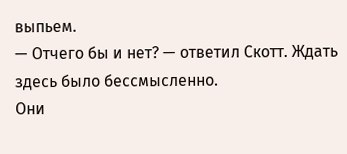выпьем.
— Отчего бы и нет? — ответил Скотт. Ждать здесь было бессмысленно.
Они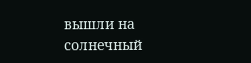вышли на солнечный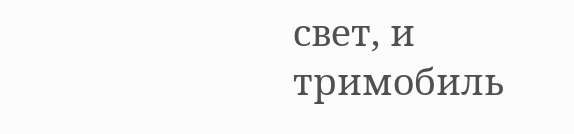свет, и тримобиль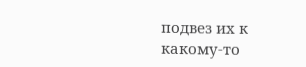подвез их к какому-то